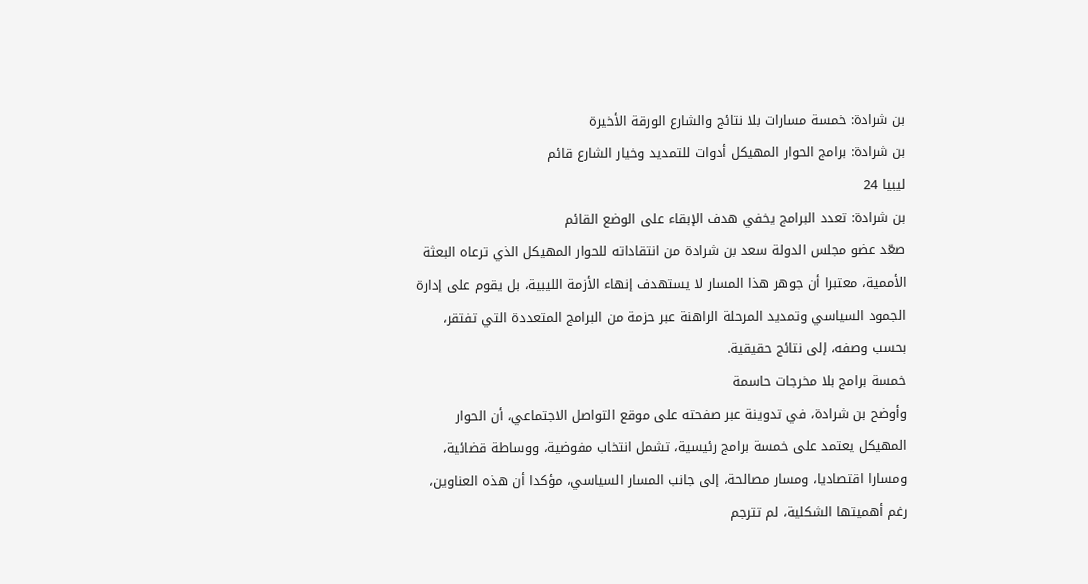بن شرادة: خمسة مسارات بلا نتائج والشارع الورقة الأخيرة
بن شرادة: برامج الحوار المهيكل أدوات للتمديد وخيار الشارع قائم
ليبيا 24
بن شرادة: تعدد البرامج يخفي هدف الإبقاء على الوضع القائم
صعّد عضو مجلس الدولة سعد بن شرادة من انتقاداته للحوار المهيكل الذي ترعاه البعثة الأممية، معتبرا أن جوهر هذا المسار لا يستهدف إنهاء الأزمة الليبية، بل يقوم على إدارة الجمود السياسي وتمديد المرحلة الراهنة عبر حزمة من البرامج المتعددة التي تفتقر، بحسب وصفه، إلى نتائج حقيقية.
خمسة برامج بلا مخرجات حاسمة
وأوضح بن شرادة، في تدوينة عبر صفحته على موقع التواصل الاجتماعي، أن الحوار المهيكل يعتمد على خمسة برامج رئيسية، تشمل انتخاب مفوضية، ووساطة قضائية، ومسارا اقتصاديا، ومسار مصالحة، إلى جانب المسار السياسي، مؤكدا أن هذه العناوين، رغم أهميتها الشكلية، لم تترجم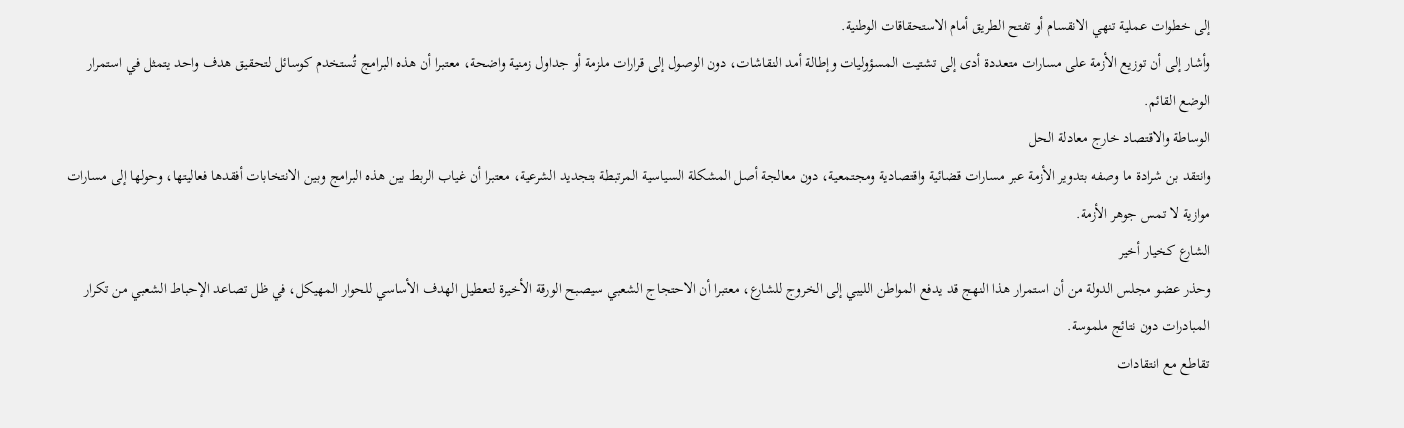إلى خطوات عملية تنهي الانقسام أو تفتح الطريق أمام الاستحقاقات الوطنية.
وأشار إلى أن توزيع الأزمة على مسارات متعددة أدى إلى تشتيت المسؤوليات وإطالة أمد النقاشات، دون الوصول إلى قرارات ملزمة أو جداول زمنية واضحة، معتبرا أن هذه البرامج تُستخدم كوسائل لتحقيق هدف واحد يتمثل في استمرار الوضع القائم.
الوساطة والاقتصاد خارج معادلة الحل
وانتقد بن شرادة ما وصفه بتدوير الأزمة عبر مسارات قضائية واقتصادية ومجتمعية، دون معالجة أصل المشكلة السياسية المرتبطة بتجديد الشرعية، معتبرا أن غياب الربط بين هذه البرامج وبين الانتخابات أفقدها فعاليتها، وحولها إلى مسارات موازية لا تمس جوهر الأزمة.
الشارع كخيار أخير
وحذر عضو مجلس الدولة من أن استمرار هذا النهج قد يدفع المواطن الليبي إلى الخروج للشارع، معتبرا أن الاحتجاج الشعبي سيصبح الورقة الأخيرة لتعطيل الهدف الأساسي للحوار المهيكل، في ظل تصاعد الإحباط الشعبي من تكرار المبادرات دون نتائج ملموسة.
تقاطع مع انتقادات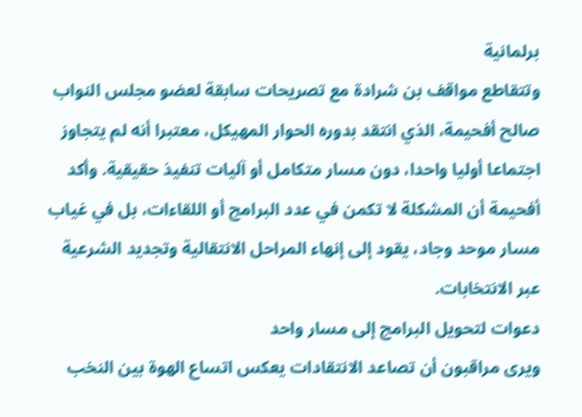برلمانية
وتتقاطع مواقف بن شرادة مع تصريحات سابقة لعضو مجلس النواب صالح أفحيمة، الذي انتقد بدوره الحوار المهيكل، معتبرا أنه لم يتجاوز اجتماعا أوليا واحدا، دون مسار متكامل أو آليات تنفيذ حقيقية. وأكد أفحيمة أن المشكلة لا تكمن في عدد البرامج أو اللقاءات، بل في غياب مسار موحد وجاد، يقود إلى إنهاء المراحل الانتقالية وتجديد الشرعية عبر الانتخابات.
دعوات لتحويل البرامج إلى مسار واحد
ويرى مراقبون أن تصاعد الانتقادات يعكس اتساع الهوة بين النخب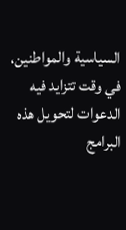السياسية والمواطنين، في وقت تتزايد فيه الدعوات لتحويل هذه البرامج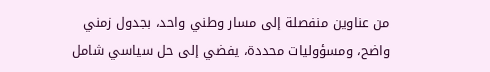من عناوين منفصلة إلى مسار وطني واحد، بجدول زمني واضح، ومسؤوليات محددة، يفضي إلى حل سياسي شامل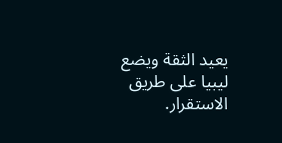يعيد الثقة ويضع ليبيا على طريق الاستقرار.